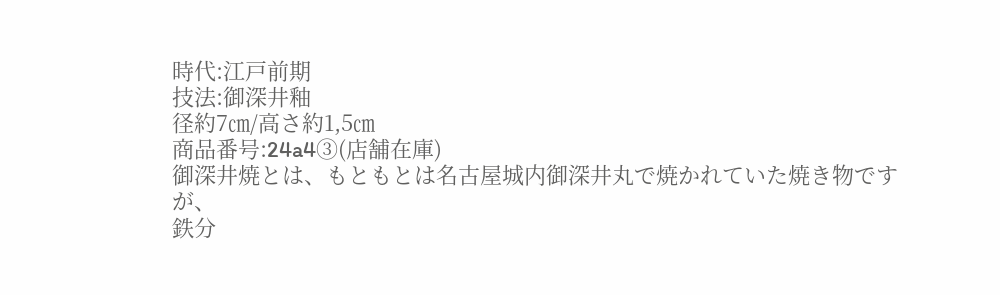時代:江戸前期
技法:御深井釉
径約7㎝/高さ約1,5㎝
商品番号:24a4③(店舗在庫)
御深井焼とは、もともとは名古屋城内御深井丸で焼かれていた焼き物ですが、
鉄分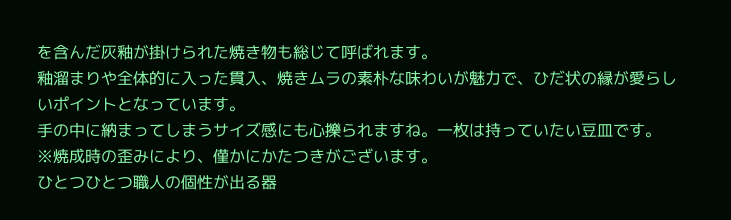を含んだ灰釉が掛けられた焼き物も総じて呼ばれます。
釉溜まりや全体的に入った貫入、焼きムラの素朴な味わいが魅力で、ひだ状の縁が愛らしいポイントとなっています。
手の中に納まってしまうサイズ感にも心擽られますね。一枚は持っていたい豆皿です。
※焼成時の歪みにより、僅かにかたつきがございます。
ひとつひとつ職人の個性が出る器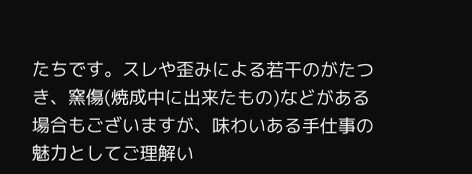たちです。スレや歪みによる若干のがたつき、窯傷(焼成中に出来たもの)などがある場合もございますが、味わいある手仕事の魅力としてご理解い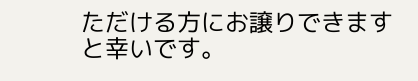ただける方にお譲りできますと幸いです。